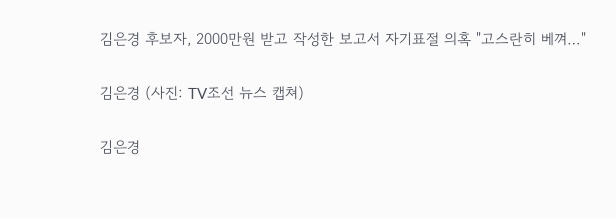김은경 후보자, 2000만원 받고 작성한 보고서 자기표절 의혹 "고스란히 베껴…"

김은경 (사진: TV조선 뉴스 캡쳐)

김은경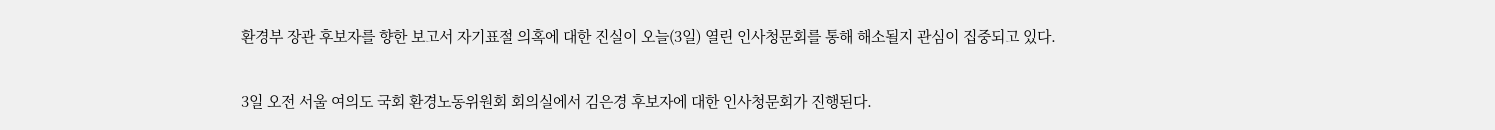환경부 장관 후보자를 향한 보고서 자기표절 의혹에 대한 진실이 오늘(3일) 열린 인사청문회를 통해 해소될지 관심이 집중되고 있다.

3일 오전 서울 여의도 국회 환경노동위원회 회의실에서 김은경 후보자에 대한 인사청문회가 진행된다.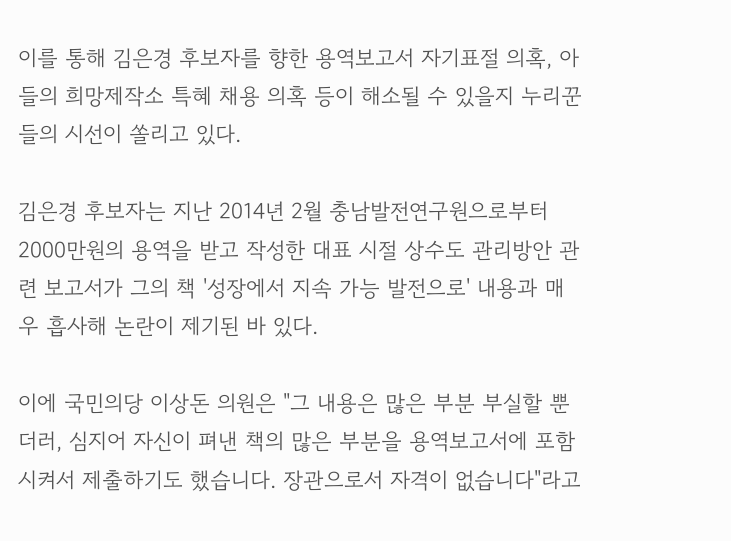이를 통해 김은경 후보자를 향한 용역보고서 자기표절 의혹, 아들의 희망제작소 특혜 채용 의혹 등이 해소될 수 있을지 누리꾼들의 시선이 쏠리고 있다.

김은경 후보자는 지난 2014년 2월 충남발전연구원으로부터 2000만원의 용역을 받고 작성한 대표 시절 상수도 관리방안 관련 보고서가 그의 책 '성장에서 지속 가능 발전으로' 내용과 매우 흡사해 논란이 제기된 바 있다.

이에 국민의당 이상돈 의원은 "그 내용은 많은 부분 부실할 뿐더러, 심지어 자신이 펴낸 책의 많은 부분을 용역보고서에 포함시켜서 제출하기도 했습니다. 장관으로서 자격이 없습니다"라고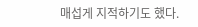매섭게 지적하기도 했다.